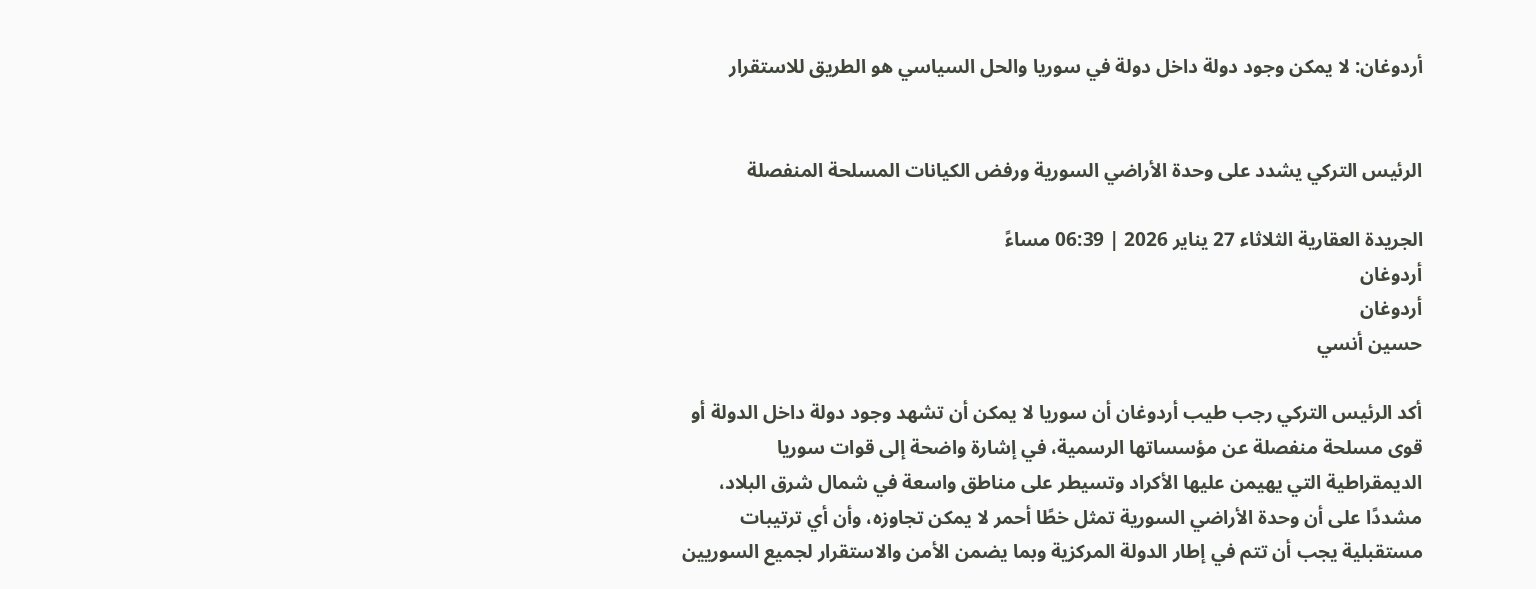أردوغان: لا يمكن وجود دولة داخل دولة في سوريا والحل السياسي هو الطريق للاستقرار


الرئيس التركي يشدد على وحدة الأراضي السورية ورفض الكيانات المسلحة المنفصلة

الجريدة العقارية الثلاثاء 27 يناير 2026 | 06:39 مساءً
أردوغان
أردوغان
حسين أنسي

أكد الرئيس التركي رجب طيب أردوغان أن سوريا لا يمكن أن تشهد وجود دولة داخل الدولة أو قوى مسلحة منفصلة عن مؤسساتها الرسمية، في إشارة واضحة إلى قوات سوريا الديمقراطية التي يهيمن عليها الأكراد وتسيطر على مناطق واسعة في شمال شرق البلاد، مشددًا على أن وحدة الأراضي السورية تمثل خطًا أحمر لا يمكن تجاوزه، وأن أي ترتيبات مستقبلية يجب أن تتم في إطار الدولة المركزية وبما يضمن الأمن والاستقرار لجميع السوريين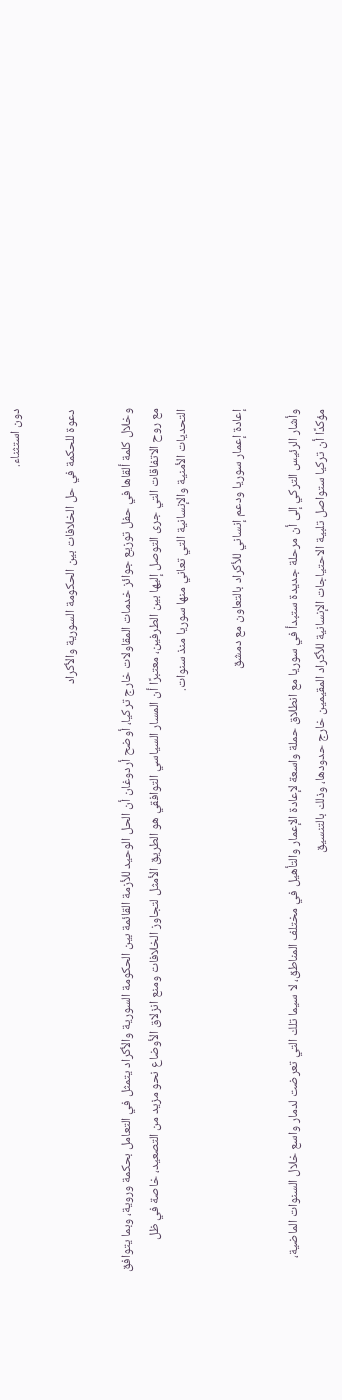دون استثناء.

دعوة للحكمة في حل الخلافات بين الحكومة السورية والأكراد

وخلال كلمة ألقاها في حفل توزيع جوائز خدمات المقاولات خارج تركيا، أوضح أردوغان أن الحل الوحيد للأزمة القائمة بين الحكومة السورية والأكراد يتمثل في التعامل بحكمة وروية، وبما يتوافق مع روح الاتفاقات التي جرى التوصل إليها بين الطرفين، معتبرًا أن المسار السياسي التوافقي هو الطريق الأمثل لتجاوز الخلافات ومنع انزلاق الأوضاع نحو مزيد من التصعيد، خاصة في ظل التحديات الأمنية والإنسانية التي تعاني منها سوريا منذ سنوات.

إعادة إعمار سوريا ودعم إنساني للأكراد بالتعاون مع دمشق

وأشار الرئيس التركي إلى أن مرحلة جديدة ستبدأ في سوريا مع انطلاق حملة واسعة لإعادة الإعمار والتأهيل في مختلف المناطق، لا سيما تلك التي تعرضت لدمار واسع خلال السنوات الماضية، مؤكدًا أن تركيا ستواصل تلبية الاحتياجات الإنسانية للأكراد المقيمين خارج حدودها، وذلك بالتنسيق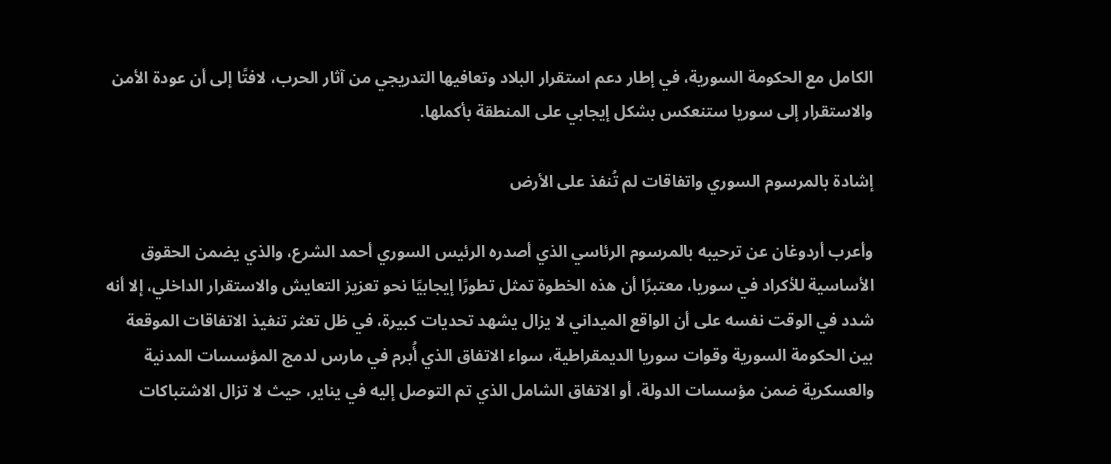الكامل مع الحكومة السورية، في إطار دعم استقرار البلاد وتعافيها التدريجي من آثار الحرب، لافتًا إلى أن عودة الأمن والاستقرار إلى سوريا ستنعكس بشكل إيجابي على المنطقة بأكملها.

إشادة بالمرسوم السوري واتفاقات لم تُنفذ على الأرض

وأعرب أردوغان عن ترحيبه بالمرسوم الرئاسي الذي أصدره الرئيس السوري أحمد الشرع، والذي يضمن الحقوق الأساسية للأكراد في سوريا، معتبرًا أن هذه الخطوة تمثل تطورًا إيجابيًا نحو تعزيز التعايش والاستقرار الداخلي، إلا أنه شدد في الوقت نفسه على أن الواقع الميداني لا يزال يشهد تحديات كبيرة، في ظل تعثر تنفيذ الاتفاقات الموقعة بين الحكومة السورية وقوات سوريا الديمقراطية، سواء الاتفاق الذي أُبرم في مارس لدمج المؤسسات المدنية والعسكرية ضمن مؤسسات الدولة، أو الاتفاق الشامل الذي تم التوصل إليه في يناير، حيث لا تزال الاشتباكات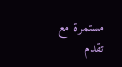مستمرة مع تقدم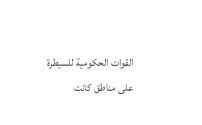القوات الحكومية للسيطرة على مناطق كانت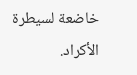خاضعة لسيطرة الأكراد.